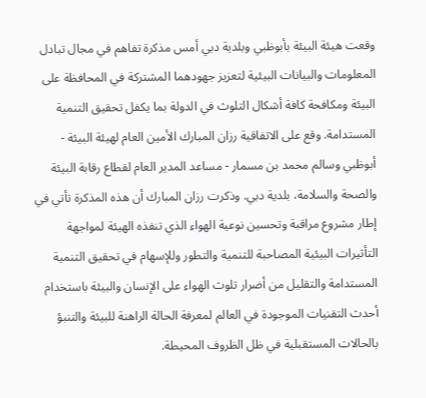وقعت هيئة البيئة بأبوظبي وبلدية دبي أمس مذكرة تفاهم في مجال تبادل المعلومات والبيانات البيئية لتعزيز جهودهما المشتركة في المحافظة على البيئة ومكافحة كافة أشكال التلوث في الدولة بما يكفل تحقيق التنمية المستدامة. وقع على الاتفاقية رزان المبارك الأمين العام لهيئة البيئة - أبوظبي وسالم محمد بن مسمار - مساعد المدير العام لقطاع رقابة البيئة والصحة والسلامة، بلدية دبي. وذكرت رزان المبارك أن هذه المذكرة تأتي في إطار مشروع مراقبة وتحسين نوعية الهواء الذي تنفذه الهيئة لمواجهة التأثيرات البيئية المصاحبة للتنمية والتطور وللإسهام في تحقيق التنمية المستدامة والتقليل من أضرار تلوث الهواء على الإنسان والبيئة باستخدام أحدث التقنيات الموجودة في العالم لمعرفة الحالة الراهنة للبيئة والتنبؤ بالحالات المستقبلية في ظل الظروف المحيطة.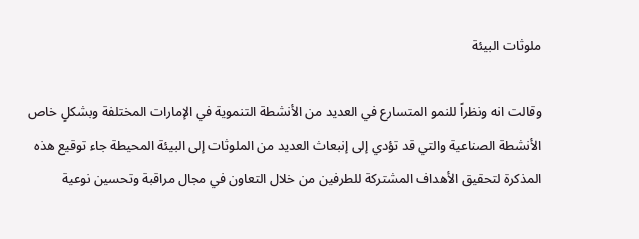ملوثات البيئة

وقالت انه ونظراً للنمو المتسارع في العديد من الأنشطة التنموية في الإمارات المختلفة وبشكلٍ خاص الأنشطة الصناعية والتي قد تؤدي إلى إنبعاث العديد من الملوثات إلى البيئة المحيطة جاء توقيع هذه المذكرة لتحقيق الأهداف المشتركة للطرفين من خلال التعاون في مجال مراقبة وتحسين نوعية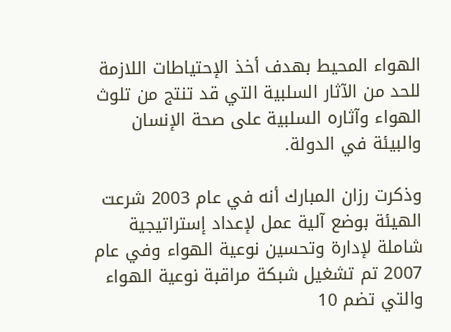الهواء المحيط بهدف أخذ الإحتياطات اللازمة للحد من الآثار السلبية التي قد تنتج من تلوث الهواء وآثاره السلبية على صحة الإنسان والبيئة في الدولة.

وذكرت رزان المبارك أنه في عام 2003 شرعت الهيئة بوضع آلية عمل لإعداد إستراتيجية شاملة لإدارة وتحسين نوعية الهواء وفي عام 2007 تم تشغيل شبكة مراقبة نوعية الهواء والتي تضم 10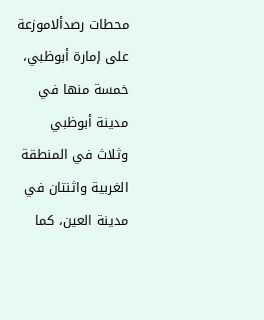محطات رصدألاموزعة على إمارة أبوظبي، خمسة منها في مدينة أبوظبي وثلاث في المنطقة الغربية واثنتان في مدينة العين، كما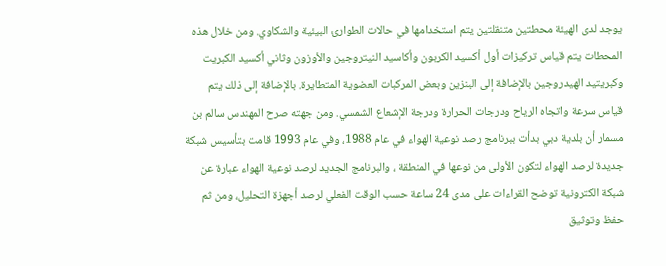يوجد لدى الهيئة محطتين متنقلتين يتم استخدامها في حالات الطوارئ البيئية والشكاوي. ومن خلال هذه المحطات يتم قياس تركيزات أول أكسيد الكربون وأكاسيد النيتروجين والأوزون وثاني أكسيد الكبريت وكبريتيد الهيدروجين بالإضافة إلى البنزين وبعض المركبات العضوية المتطايرة. بالإضافة إلى ذلك يتم قياس سرعة واتجاه الرياح ودرجات الحرارة ودرجة الإشعاع الشمسي. ومن جهته صرح المهندس سالم بن مسمار أن بلدية دبي بدأت ببرنامج رصد نوعية الهواء في عام 1988، وفي عام 1993 قامت بتأسيس شبكة جديدة لرصد الهواء لتكون الأولى من نوعها في المنطقة ، والبرنامج الجديد لرصد نوعية الهواء عبارة عن شبكة الكترونية توضح القراءات على مدى 24 ساعة حسب الوقت الفعلي لرصد أجهزة التحليل، ومن ثم حفظ وتوثيق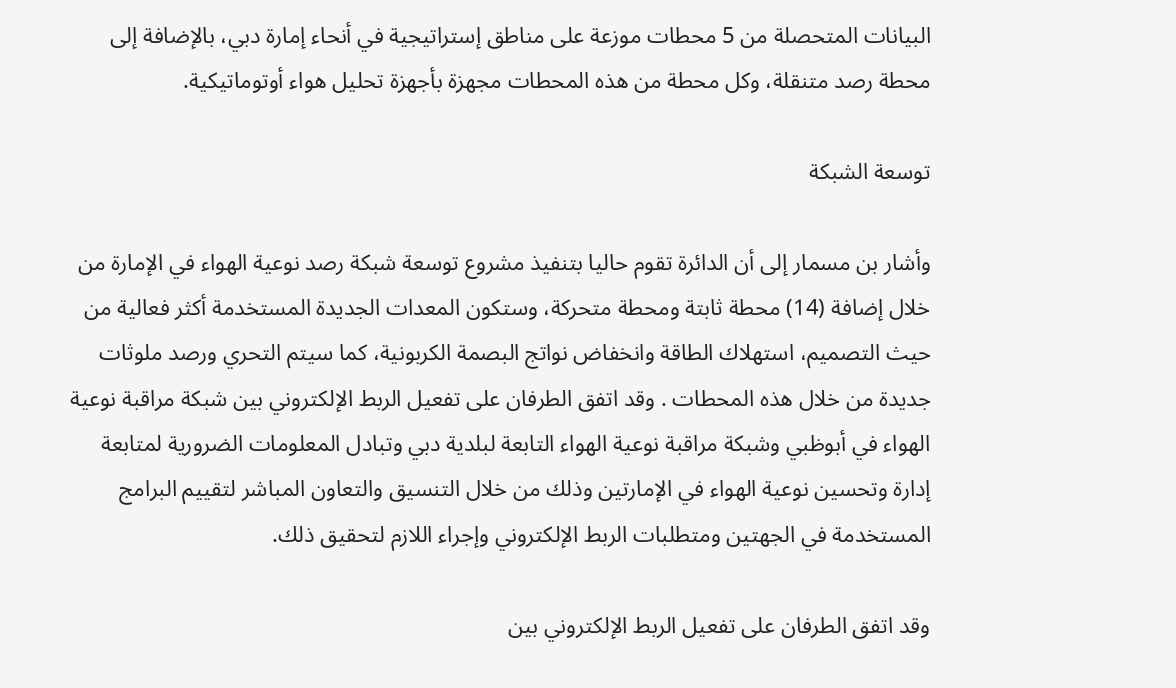البيانات المتحصلة من 5 محطات موزعة على مناطق إستراتيجية في أنحاء إمارة دبي، بالإضافة إلى محطة رصد متنقلة، وكل محطة من هذه المحطات مجهزة بأجهزة تحليل هواء أوتوماتيكية.

توسعة الشبكة

وأشار بن مسمار إلى أن الدائرة تقوم حاليا بتنفيذ مشروع توسعة شبكة رصد نوعية الهواء في الإمارة من خلال إضافة (14) محطة ثابتة ومحطة متحركة، وستكون المعدات الجديدة المستخدمة أكثر فعالية من حيث التصميم، استهلاك الطاقة وانخفاض نواتج البصمة الكربونية، كما سيتم التحري ورصد ملوثات جديدة من خلال هذه المحطات . وقد اتفق الطرفان على تفعيل الربط الإلكتروني بين شبكة مراقبة نوعية الهواء في أبوظبي وشبكة مراقبة نوعية الهواء التابعة لبلدية دبي وتبادل المعلومات الضرورية لمتابعة إدارة وتحسين نوعية الهواء في الإمارتين وذلك من خلال التنسيق والتعاون المباشر لتقييم البرامج المستخدمة في الجهتين ومتطلبات الربط الإلكتروني وإجراء اللازم لتحقيق ذلك.

وقد اتفق الطرفان على تفعيل الربط الإلكتروني بين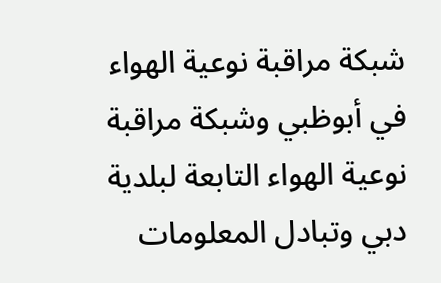شبكة مراقبة نوعية الهواء في أبوظبي وشبكة مراقبة نوعية الهواء التابعة لبلدية دبي وتبادل المعلومات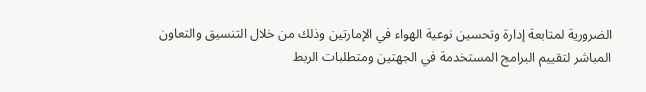الضرورية لمتابعة إدارة وتحسين نوعية الهواء في الإمارتين وذلك من خلال التنسيق والتعاون المباشر لتقييم البرامج المستخدمة في الجهتين ومتطلبات الربط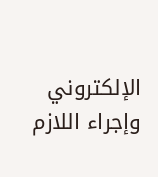الإلكتروني وإجراء اللازم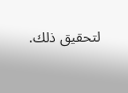لتحقيق ذلك.